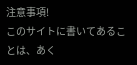注意事項!
このサイトに書いてあることは、あく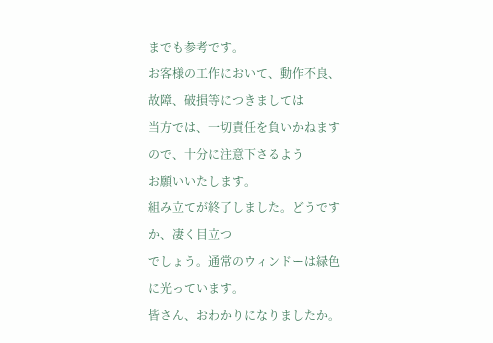までも参考です。
お客様の工作において、動作不良、故障、破損等につきましては
当方では、一切責任を負いかねますので、十分に注意下さるよう
お願いいたします。
組み立てが終了しました。どうですか、凄く目立つ
でしょう。通常のウィンドーは緑色に光っています。
皆さん、おわかりになりましたか。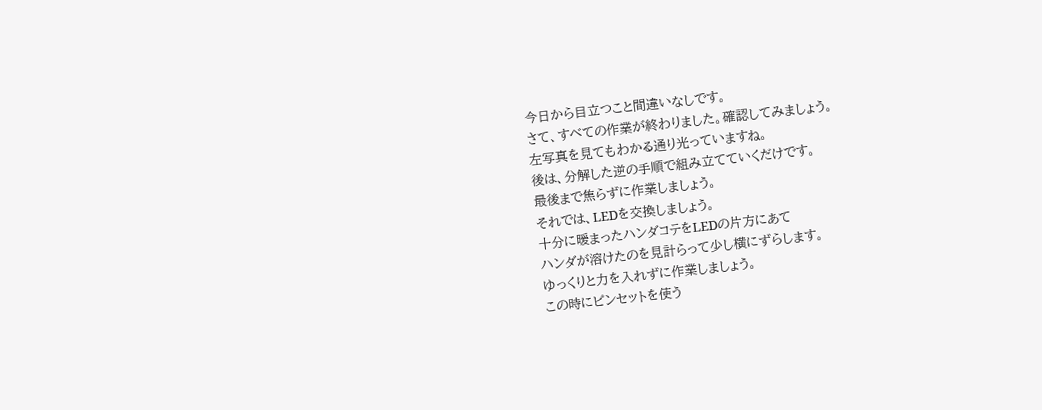今日から目立つこと間違いなしです。
さて、すべての作業が終わりました。確認してみましょう。
左写真を見てもわかる通り光っていますね。
後は、分解した逆の手順で組み立てていくだけです。
最後まで焦らずに作業しましょう。
それでは、LEDを交換しましょう。
十分に暖まったハンダコテをLEDの片方にあて
ハンダが溶けたのを見計らって少し横にずらします。
ゆっくりと力を入れずに作業しましょう。
この時にピンセットを使う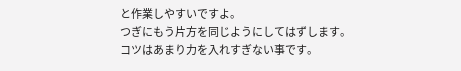と作業しやすいですよ。
つぎにもう片方を同じようにしてはずします。
コツはあまり力を入れすぎない事です。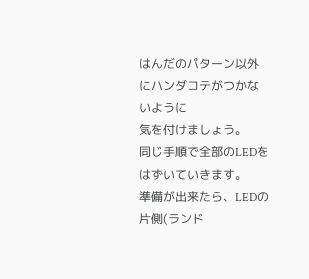はんだのパターン以外にハンダコテがつかないように
気を付けましょう。
同じ手順で全部のLEDをはずいていきます。
準備が出来たら、LEDの片側(ランド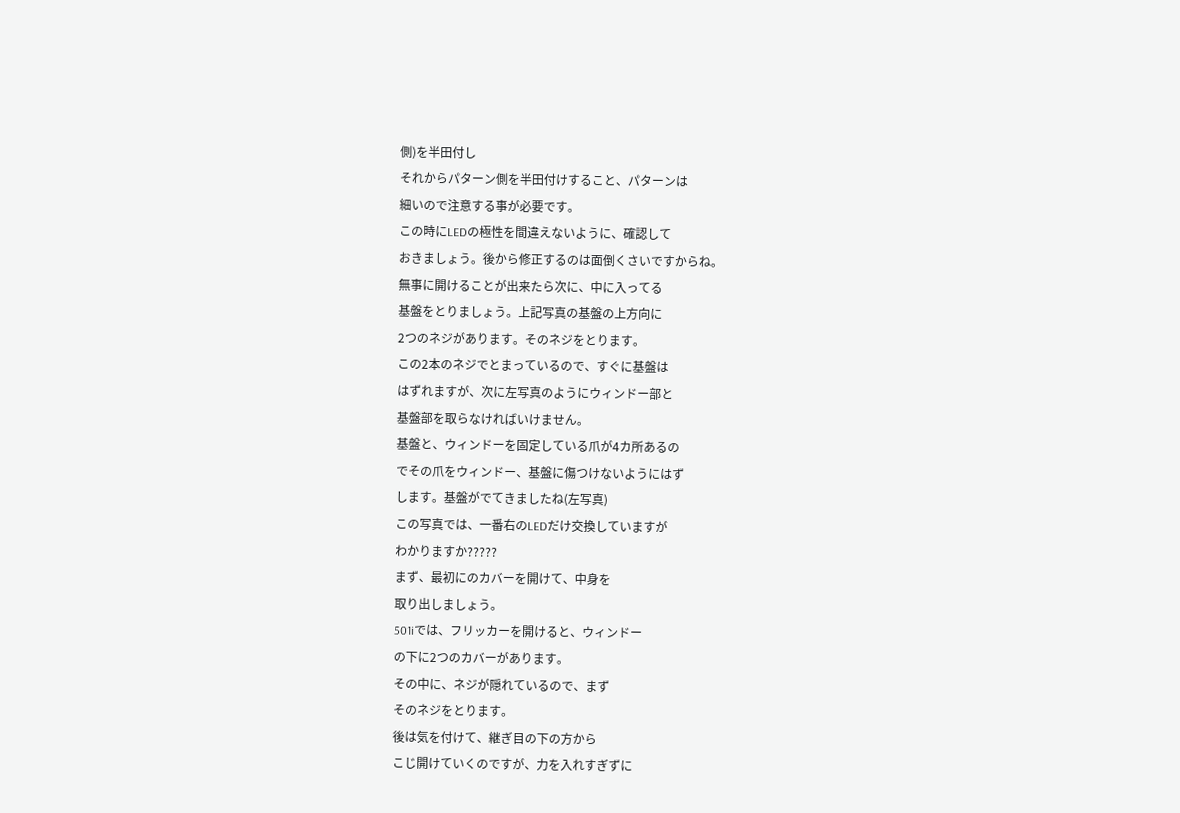側)を半田付し
それからパターン側を半田付けすること、パターンは
細いので注意する事が必要です。
この時にLEDの極性を間違えないように、確認して
おきましょう。後から修正するのは面倒くさいですからね。
無事に開けることが出来たら次に、中に入ってる
基盤をとりましょう。上記写真の基盤の上方向に
2つのネジがあります。そのネジをとります。
この2本のネジでとまっているので、すぐに基盤は
はずれますが、次に左写真のようにウィンドー部と
基盤部を取らなければいけません。
基盤と、ウィンドーを固定している爪が4カ所あるの
でその爪をウィンドー、基盤に傷つけないようにはず
します。基盤がでてきましたね(左写真)
この写真では、一番右のLEDだけ交換していますが
わかりますか?????
まず、最初にのカバーを開けて、中身を
取り出しましょう。
501iでは、フリッカーを開けると、ウィンドー
の下に2つのカバーがあります。
その中に、ネジが隠れているので、まず
そのネジをとります。
後は気を付けて、継ぎ目の下の方から
こじ開けていくのですが、力を入れすぎずに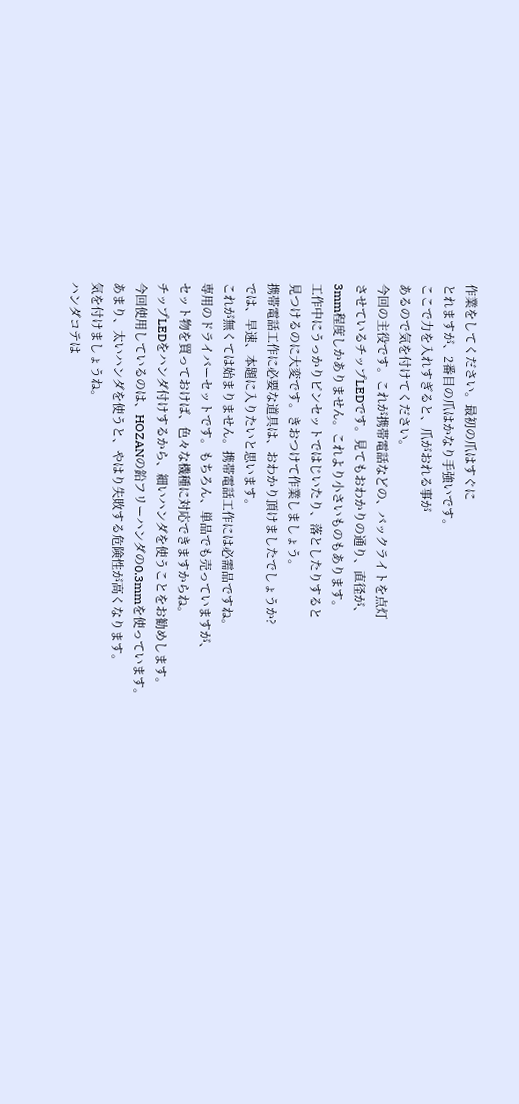作業をしてください。最初の爪はすぐに
とれますが、2番目の爪はかなり手強いです。
ここで力を入れすぎると、爪がおれる事が
あるので気を付けてください。
今回の主役です。これが携帯電話などの、バックライトを点灯
させているチップLEDです。見てもおわかりの通り、直径が、
3mm程度しかありません。これより小さいものもあります。
工作中にうっかりピンセットではじいたり、落としたりすると
見つけるのに大変です。きおつけて作業しましょう。
携帯電話工作に必要な道具は、おわかり頂けましたでしょうか?
では、早速、本題に入りたいと思います。
これが無くては始まりません。携帯電話工作には必需品ですね。
専用のドライバーセットです。もちろん、単品でも売っていますが、
セット物を買っておけば、色々な機種に対応できますからね。
チップLEDをハンダ付けするから、細いハンダを使うことをお勧めします。
今回使用しているのは、HOZANの鉛フリーハンダの0.3mmを使っています。
あまり、太いハンダを使うと、やはり失敗する危険性が高くなります。
気を付けましょうね。
ハンダコテは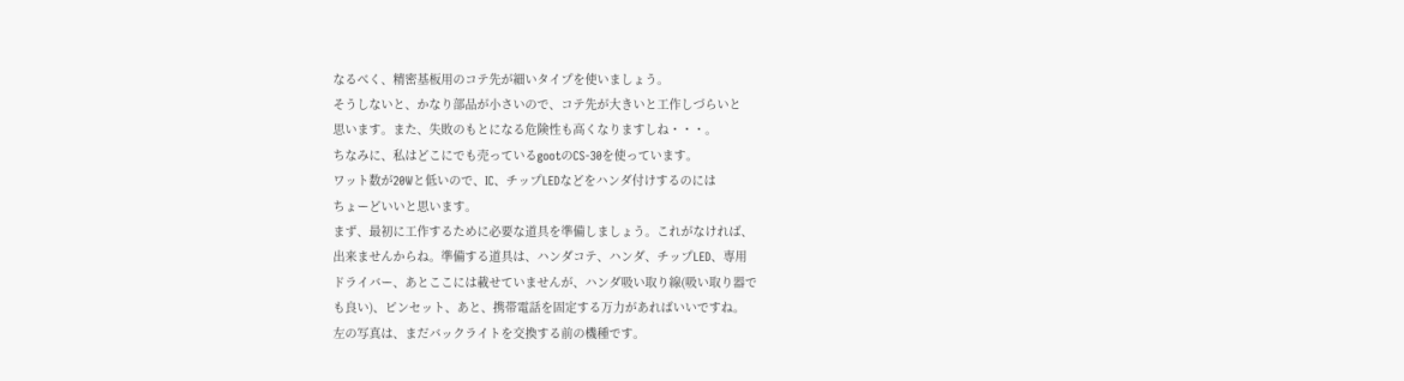なるべく、精密基板用のコテ先が細いタイプを使いましょう。
そうしないと、かなり部品が小さいので、コテ先が大きいと工作しづらいと
思います。また、失敗のもとになる危険性も高くなりますしね・・・。
ちなみに、私はどこにでも売っているgootのCS-30を使っています。
ワット数が20Wと低いので、IC、チップLEDなどをハンダ付けするのには
ちょーどいいと思います。
まず、最初に工作するために必要な道具を準備しましょう。これがなければ、
出来ませんからね。準備する道具は、ハンダコテ、ハンダ、チップLED、専用
ドライバー、あとここには載せていませんが、ハンダ吸い取り線(吸い取り器で
も良い)、ピンセット、あと、携帯電話を固定する万力があればいいですね。
左の写真は、まだバックライトを交換する前の機種です。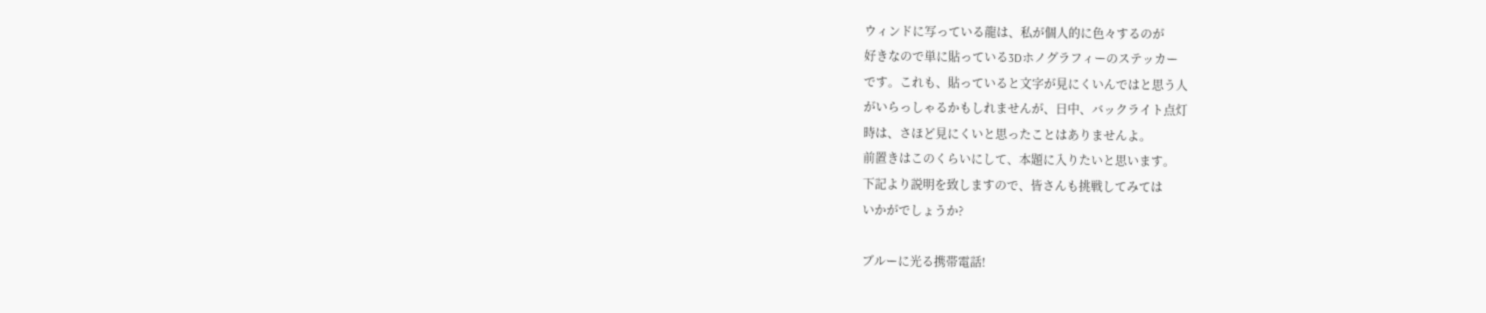ウィンドに写っている龍は、私が個人的に色々するのが
好きなので単に貼っている3Dホノグラフィーのステッカー
です。これも、貼っていると文字が見にくいんではと思う人
がいらっしゃるかもしれませんが、日中、バックライト点灯
時は、さほど見にくいと思ったことはありませんよ。
前置きはこのくらいにして、本題に入りたいと思います。
下記より説明を致しますので、皆さんも挑戦してみては
いかがでしょうか?

ブルーに光る携帯電話!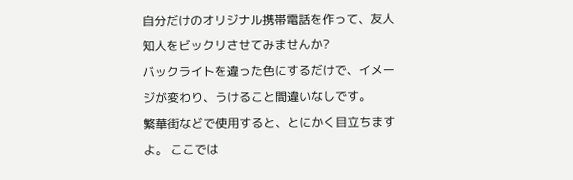自分だけのオリジナル携帯電話を作って、友人知人をビックリさせてみませんか?
バックライトを違った色にするだけで、イメージが変わり、うけること間違いなしです。
繁華街などで使用すると、とにかく目立ちますよ。 ここでは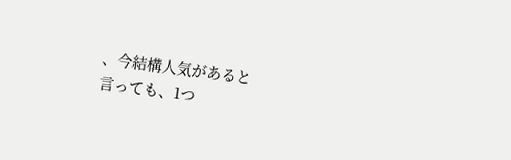、今結構人気があると
言っても、1つ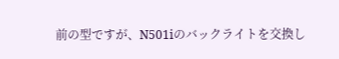前の型ですが、N501iのバックライトを交換し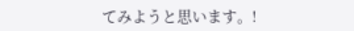てみようと思います。!